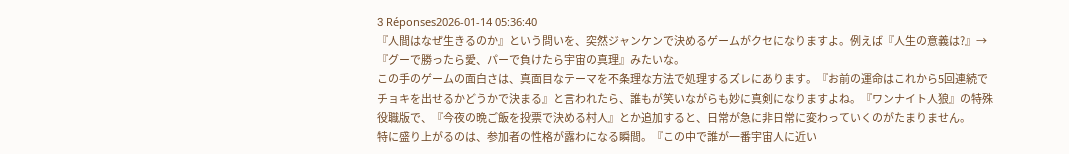3 Réponses2026-01-14 05:36:40
『人間はなぜ生きるのか』という問いを、突然ジャンケンで決めるゲームがクセになりますよ。例えば『人生の意義は?』→『グーで勝ったら愛、パーで負けたら宇宙の真理』みたいな。
この手のゲームの面白さは、真面目なテーマを不条理な方法で処理するズレにあります。『お前の運命はこれから5回連続でチョキを出せるかどうかで決まる』と言われたら、誰もが笑いながらも妙に真剣になりますよね。『ワンナイト人狼』の特殊役職版で、『今夜の晩ご飯を投票で決める村人』とか追加すると、日常が急に非日常に変わっていくのがたまりません。
特に盛り上がるのは、参加者の性格が露わになる瞬間。『この中で誰が一番宇宙人に近い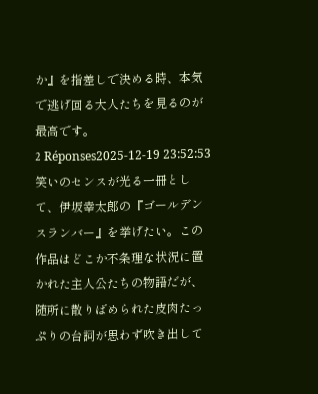か』を指差しで決める時、本気で逃げ回る大人たちを見るのが最高です。
2 Réponses2025-12-19 23:52:53
笑いのセンスが光る一冊として、伊坂幸太郎の『ゴールデンスランバー』を挙げたい。この作品はどこか不条理な状況に置かれた主人公たちの物語だが、随所に散りばめられた皮肉たっぷりの台詞が思わず吹き出して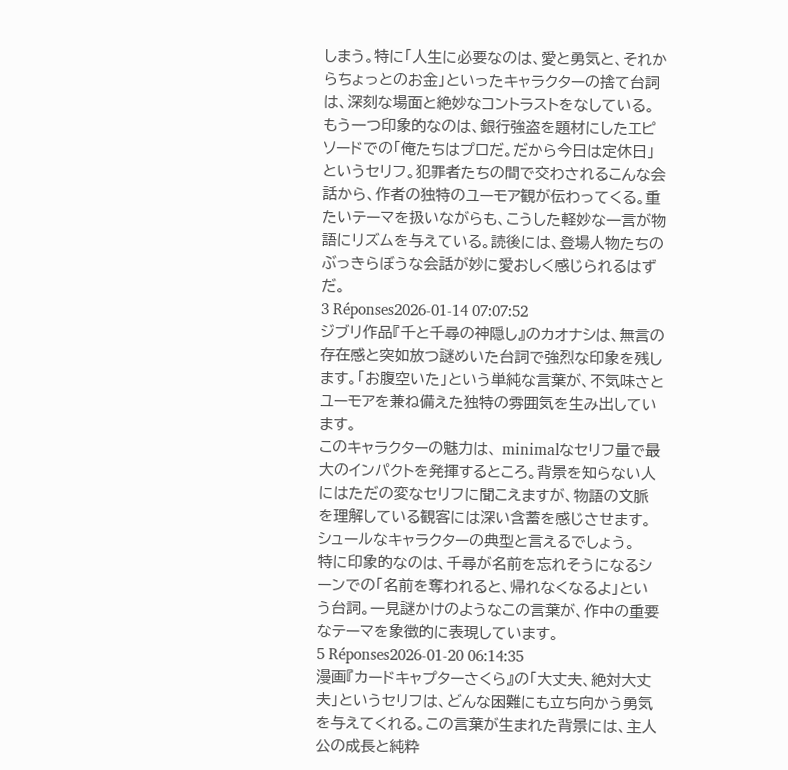しまう。特に「人生に必要なのは、愛と勇気と、それからちょっとのお金」といったキャラクターの捨て台詞は、深刻な場面と絶妙なコントラストをなしている。
もう一つ印象的なのは、銀行強盗を題材にしたエピソードでの「俺たちはプロだ。だから今日は定休日」というセリフ。犯罪者たちの間で交わされるこんな会話から、作者の独特のユーモア観が伝わってくる。重たいテーマを扱いながらも、こうした軽妙な一言が物語にリズムを与えている。読後には、登場人物たちのぶっきらぼうな会話が妙に愛おしく感じられるはずだ。
3 Réponses2026-01-14 07:07:52
ジブリ作品『千と千尋の神隠し』のカオナシは、無言の存在感と突如放つ謎めいた台詞で強烈な印象を残します。「お腹空いた」という単純な言葉が、不気味さとユーモアを兼ね備えた独特の雰囲気を生み出しています。
このキャラクターの魅力は、 minimalなセリフ量で最大のインパクトを発揮するところ。背景を知らない人にはただの変なセリフに聞こえますが、物語の文脈を理解している観客には深い含蓄を感じさせます。シュールなキャラクターの典型と言えるでしょう。
特に印象的なのは、千尋が名前を忘れそうになるシーンでの「名前を奪われると、帰れなくなるよ」という台詞。一見謎かけのようなこの言葉が、作中の重要なテーマを象徴的に表現しています。
5 Réponses2026-01-20 06:14:35
漫画『カードキャプターさくら』の「大丈夫、絶対大丈夫」というセリフは、どんな困難にも立ち向かう勇気を与えてくれる。この言葉が生まれた背景には、主人公の成長と純粋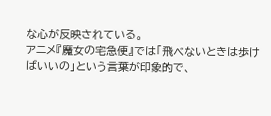な心が反映されている。
アニメ『魔女の宅急便』では「飛べないときは歩けばいいの」という言葉が印象的で、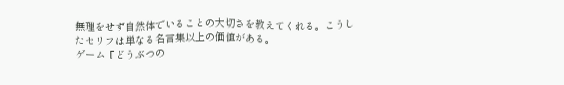無理をせず自然体でいることの大切さを教えてくれる。こうしたセリフは単なる名言集以上の価値がある。
ゲーム『どうぶつの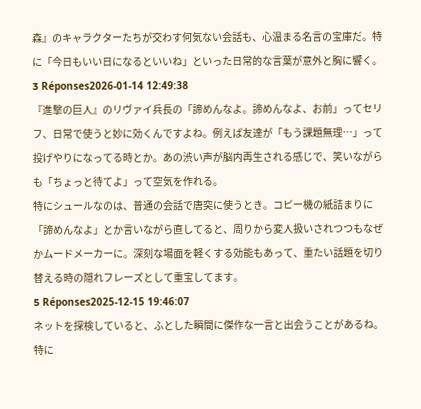森』のキャラクターたちが交わす何気ない会話も、心温まる名言の宝庫だ。特に「今日もいい日になるといいね」といった日常的な言葉が意外と胸に響く。
3 Réponses2026-01-14 12:49:38
『進撃の巨人』のリヴァイ兵長の「諦めんなよ。諦めんなよ、お前」ってセリフ、日常で使うと妙に効くんですよね。例えば友達が「もう課題無理…」って投げやりになってる時とか。あの渋い声が脳内再生される感じで、笑いながらも「ちょっと待てよ」って空気を作れる。
特にシュールなのは、普通の会話で唐突に使うとき。コピー機の紙詰まりに「諦めんなよ」とか言いながら直してると、周りから変人扱いされつつもなぜかムードメーカーに。深刻な場面を軽くする効能もあって、重たい話題を切り替える時の隠れフレーズとして重宝してます。
5 Réponses2025-12-15 19:46:07
ネットを探検していると、ふとした瞬間に傑作な一言と出会うことがあるね。特に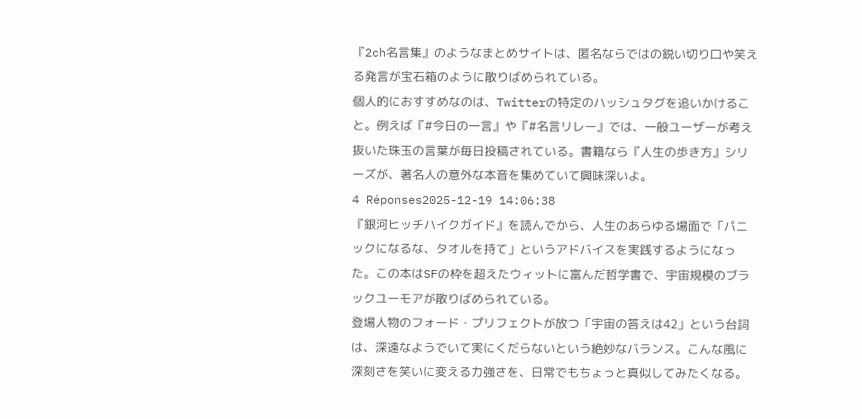『2ch名言集』のようなまとめサイトは、匿名ならではの鋭い切り口や笑える発言が宝石箱のように散りばめられている。
個人的におすすめなのは、Twitterの特定のハッシュタグを追いかけること。例えば『#今日の一言』や『#名言リレー』では、一般ユーザーが考え抜いた珠玉の言葉が毎日投稿されている。書籍なら『人生の歩き方』シリーズが、著名人の意外な本音を集めていて興味深いよ。
4 Réponses2025-12-19 14:06:38
『銀河ヒッチハイクガイド』を読んでから、人生のあらゆる場面で「パニックになるな、タオルを持て」というアドバイスを実践するようになった。この本はSFの枠を超えたウィットに富んだ哲学書で、宇宙規模のブラックユーモアが散りばめられている。
登場人物のフォード・プリフェクトが放つ「宇宙の答えは42」という台詞は、深遠なようでいて実にくだらないという絶妙なバランス。こんな風に深刻さを笑いに変える力強さを、日常でもちょっと真似してみたくなる。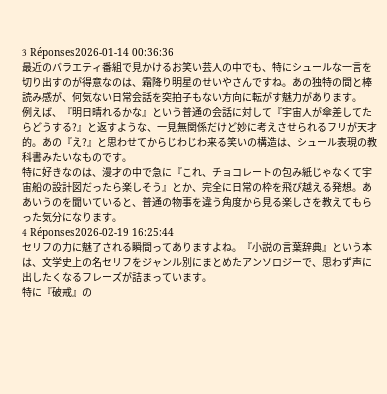3 Réponses2026-01-14 00:36:36
最近のバラエティ番組で見かけるお笑い芸人の中でも、特にシュールな一言を切り出すのが得意なのは、霜降り明星のせいやさんですね。あの独特の間と棒読み感が、何気ない日常会話を突拍子もない方向に転がす魅力があります。
例えば、『明日晴れるかな』という普通の会話に対して『宇宙人が傘差してたらどうする?』と返すような、一見無関係だけど妙に考えさせられるフリが天才的。あの『え?』と思わせてからじわじわ来る笑いの構造は、シュール表現の教科書みたいなものです。
特に好きなのは、漫才の中で急に『これ、チョコレートの包み紙じゃなくて宇宙船の設計図だったら楽しそう』とか、完全に日常の枠を飛び越える発想。ああいうのを聞いていると、普通の物事を違う角度から見る楽しさを教えてもらった気分になります。
4 Réponses2026-02-19 16:25:44
セリフの力に魅了される瞬間ってありますよね。『小説の言葉辞典』という本は、文学史上の名セリフをジャンル別にまとめたアンソロジーで、思わず声に出したくなるフレーズが詰まっています。
特に『破戒』の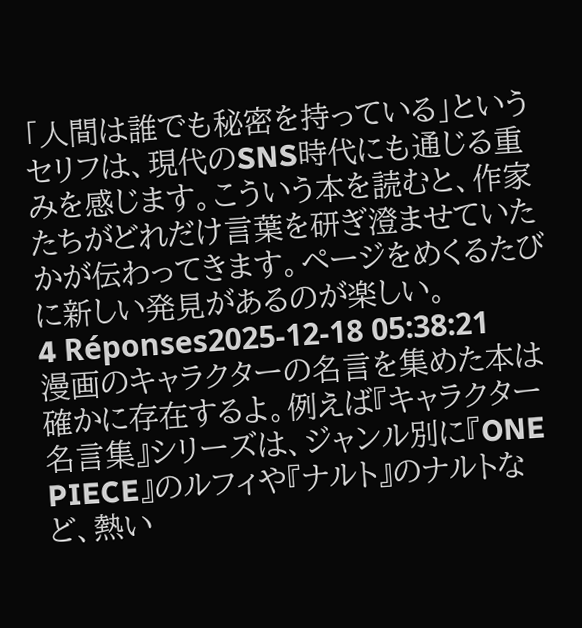「人間は誰でも秘密を持っている」というセリフは、現代のSNS時代にも通じる重みを感じます。こういう本を読むと、作家たちがどれだけ言葉を研ぎ澄ませていたかが伝わってきます。ページをめくるたびに新しい発見があるのが楽しい。
4 Réponses2025-12-18 05:38:21
漫画のキャラクターの名言を集めた本は確かに存在するよ。例えば『キャラクター名言集』シリーズは、ジャンル別に『ONE PIECE』のルフィや『ナルト』のナルトなど、熱い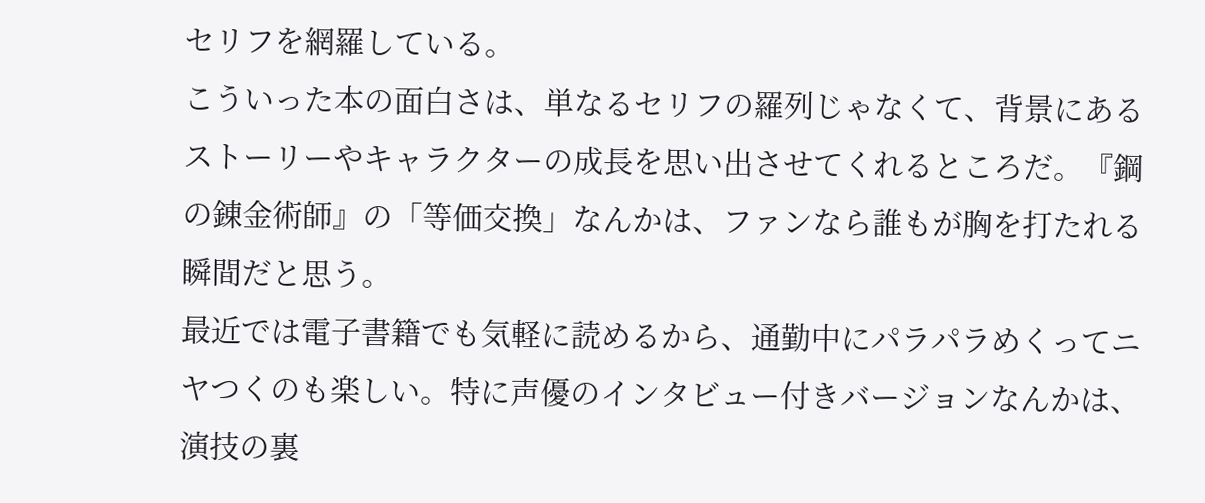セリフを網羅している。
こういった本の面白さは、単なるセリフの羅列じゃなくて、背景にあるストーリーやキャラクターの成長を思い出させてくれるところだ。『鋼の錬金術師』の「等価交換」なんかは、ファンなら誰もが胸を打たれる瞬間だと思う。
最近では電子書籍でも気軽に読めるから、通勤中にパラパラめくってニヤつくのも楽しい。特に声優のインタビュー付きバージョンなんかは、演技の裏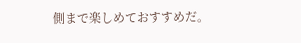側まで楽しめておすすめだ。